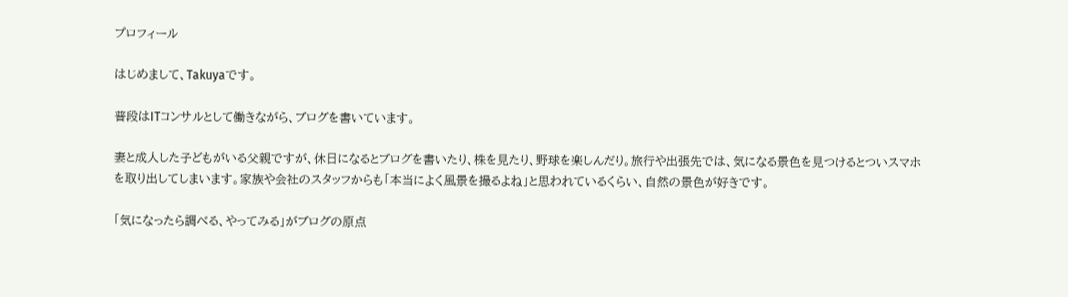プロフィール

はじめまして、Takuyaです。

普段はITコンサルとして働きながら、ブログを書いています。

妻と成人した子どもがいる父親ですが、休日になるとブログを書いたり、株を見たり、野球を楽しんだり。旅行や出張先では、気になる景色を見つけるとついスマホを取り出してしまいます。家族や会社のスタッフからも「本当によく風景を撮るよね」と思われているくらい、自然の景色が好きです。

「気になったら調べる、やってみる」がブログの原点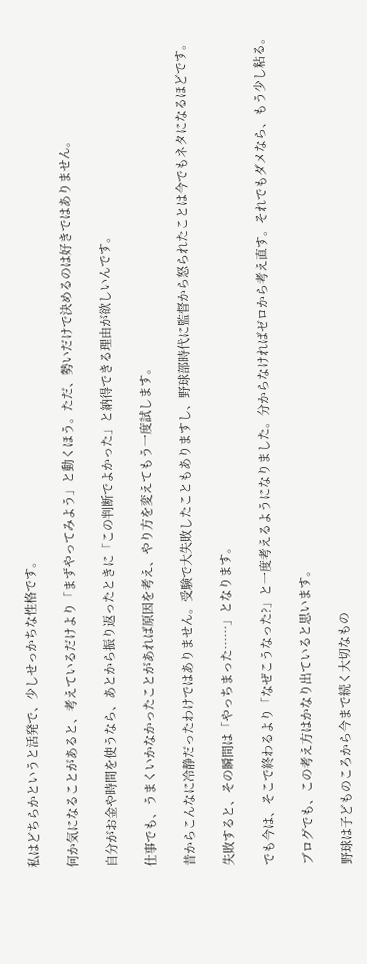私はどちらかというと活発で、少しせっかちな性格です。

何か気になることがあると、考えているだけより「まずやってみよう」と動くほう。ただ、勢いだけで決めるのは好きではありません。

自分がお金や時間を使うなら、あとから振り返ったときに「この判断でよかった」と納得できる理由が欲しいんです。

仕事でも、うまくいかなかったことがあれば原因を考え、やり方を変えてもう一度試します。

昔からこんなに冷静だったわけではありません。受験で大失敗したこともありますし、野球部時代に監督から怒られたことは今でもネタになるほどです。

失敗すると、その瞬間は「やっちまった……」となります。

でも今は、そこで終わるより「なぜこうなった?」と一度考えるようになりました。分からなければゼロから考え直す。それでもダメなら、もう少し粘る。

ブログでも、この考え方はかなり出ていると思います。

野球は子どものころから今まで続く大切なもの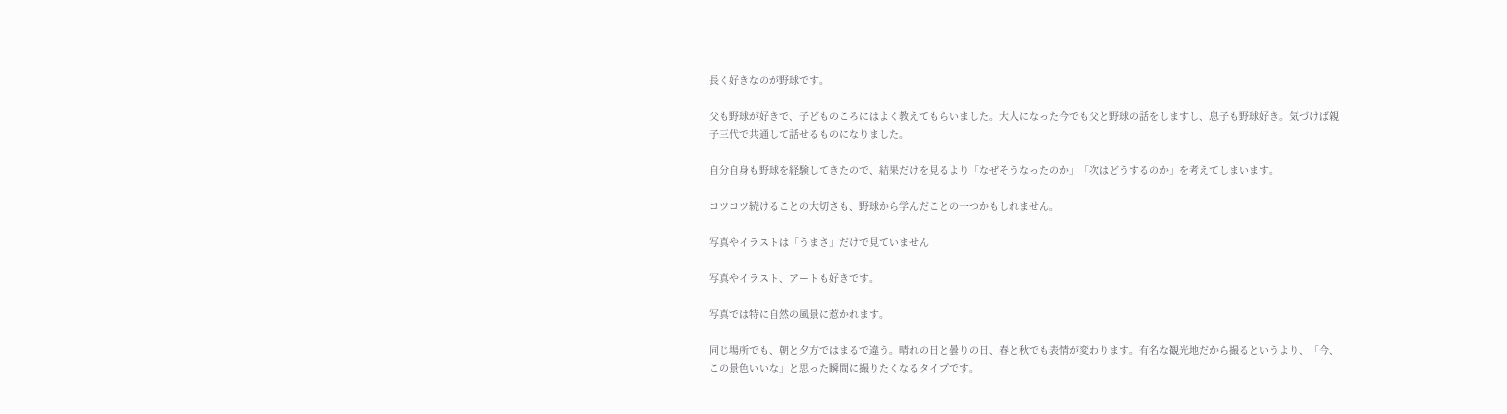長く好きなのが野球です。

父も野球が好きで、子どものころにはよく教えてもらいました。大人になった今でも父と野球の話をしますし、息子も野球好き。気づけば親子三代で共通して話せるものになりました。

自分自身も野球を経験してきたので、結果だけを見るより「なぜそうなったのか」「次はどうするのか」を考えてしまいます。

コツコツ続けることの大切さも、野球から学んだことの一つかもしれません。

写真やイラストは「うまさ」だけで見ていません

写真やイラスト、アートも好きです。

写真では特に自然の風景に惹かれます。

同じ場所でも、朝と夕方ではまるで違う。晴れの日と曇りの日、春と秋でも表情が変わります。有名な観光地だから撮るというより、「今、この景色いいな」と思った瞬間に撮りたくなるタイプです。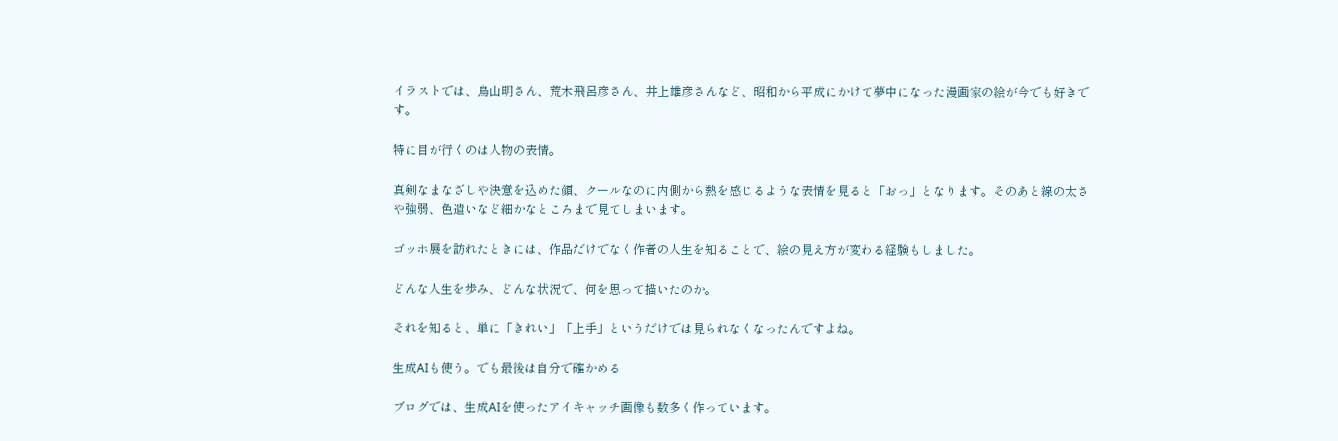イラストでは、鳥山明さん、荒木飛呂彦さん、井上雄彦さんなど、昭和から平成にかけて夢中になった漫画家の絵が今でも好きです。

特に目が行くのは人物の表情。

真剣なまなざしや決意を込めた顔、クールなのに内側から熱を感じるような表情を見ると「おっ」となります。そのあと線の太さや強弱、色遣いなど細かなところまで見てしまいます。

ゴッホ展を訪れたときには、作品だけでなく作者の人生を知ることで、絵の見え方が変わる経験もしました。

どんな人生を歩み、どんな状況で、何を思って描いたのか。

それを知ると、単に「きれい」「上手」というだけでは見られなくなったんですよね。

生成AIも使う。でも最後は自分で確かめる

ブログでは、生成AIを使ったアイキャッチ画像も数多く作っています。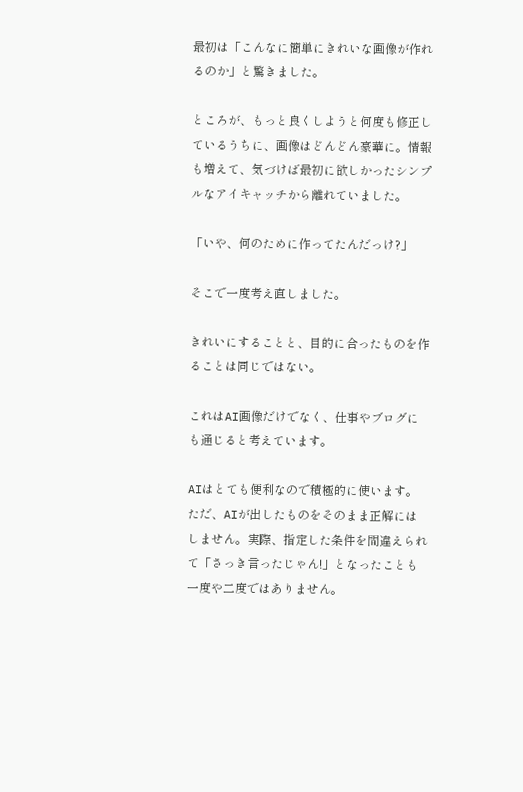最初は「こんなに簡単にきれいな画像が作れるのか」と驚きました。

ところが、もっと良くしようと何度も修正しているうちに、画像はどんどん豪華に。情報も増えて、気づけば最初に欲しかったシンプルなアイキャッチから離れていました。

「いや、何のために作ってたんだっけ?」

そこで一度考え直しました。

きれいにすることと、目的に合ったものを作ることは同じではない。

これはAI画像だけでなく、仕事やブログにも通じると考えています。

AIはとても便利なので積極的に使います。ただ、AIが出したものをそのまま正解にはしません。実際、指定した条件を間違えられて「さっき言ったじゃん!」となったことも一度や二度ではありません。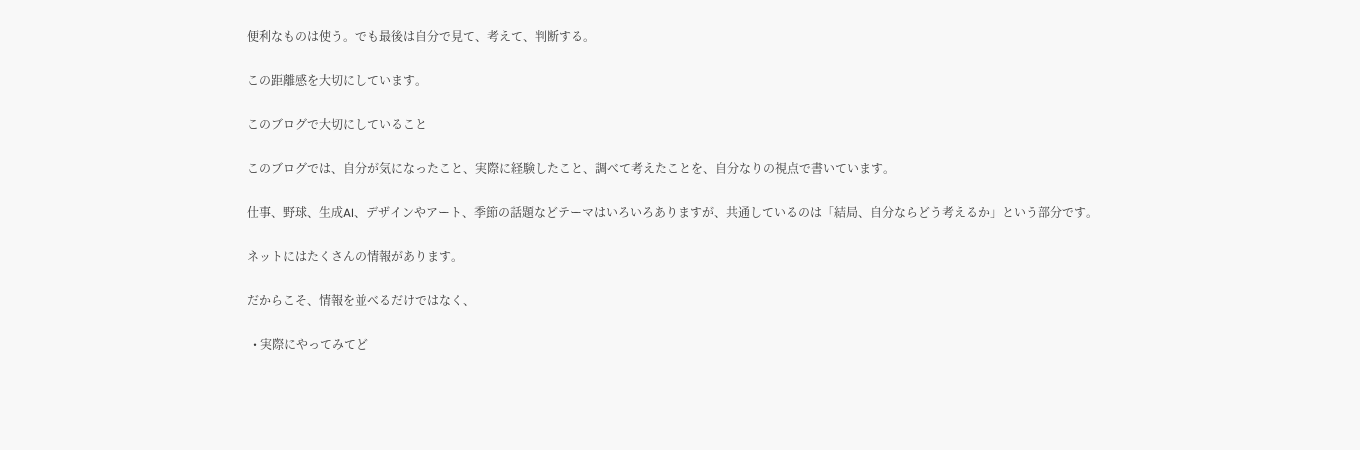便利なものは使う。でも最後は自分で見て、考えて、判断する。

この距離感を大切にしています。

このブログで大切にしていること

このブログでは、自分が気になったこと、実際に経験したこと、調べて考えたことを、自分なりの視点で書いています。

仕事、野球、生成AI、デザインやアート、季節の話題などテーマはいろいろありますが、共通しているのは「結局、自分ならどう考えるか」という部分です。

ネットにはたくさんの情報があります。

だからこそ、情報を並べるだけではなく、

  • 実際にやってみてど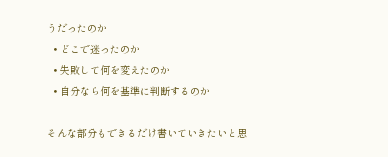うだったのか
  • どこで迷ったのか
  • 失敗して何を変えたのか
  • 自分なら何を基準に判断するのか

そんな部分もできるだけ書いていきたいと思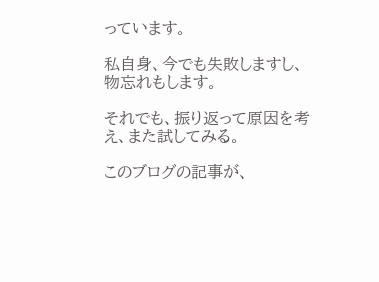っています。

私自身、今でも失敗しますし、物忘れもします。

それでも、振り返って原因を考え、また試してみる。

このブログの記事が、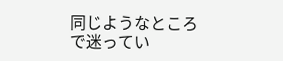同じようなところで迷ってい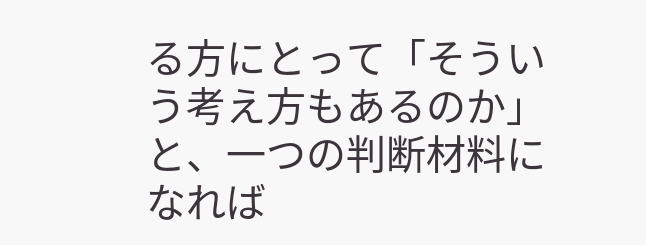る方にとって「そういう考え方もあるのか」と、一つの判断材料になれば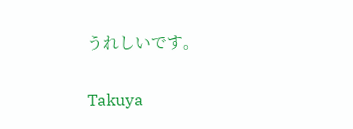うれしいです。

Takuya